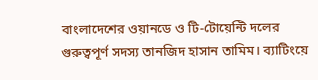বাংলাদেশের ওয়ানডে ও টি-টোয়েন্টি দলের গুরুত্বপূর্ণ সদস্য তানজিদ হাসান তামিম। ব্যাটিংয়ে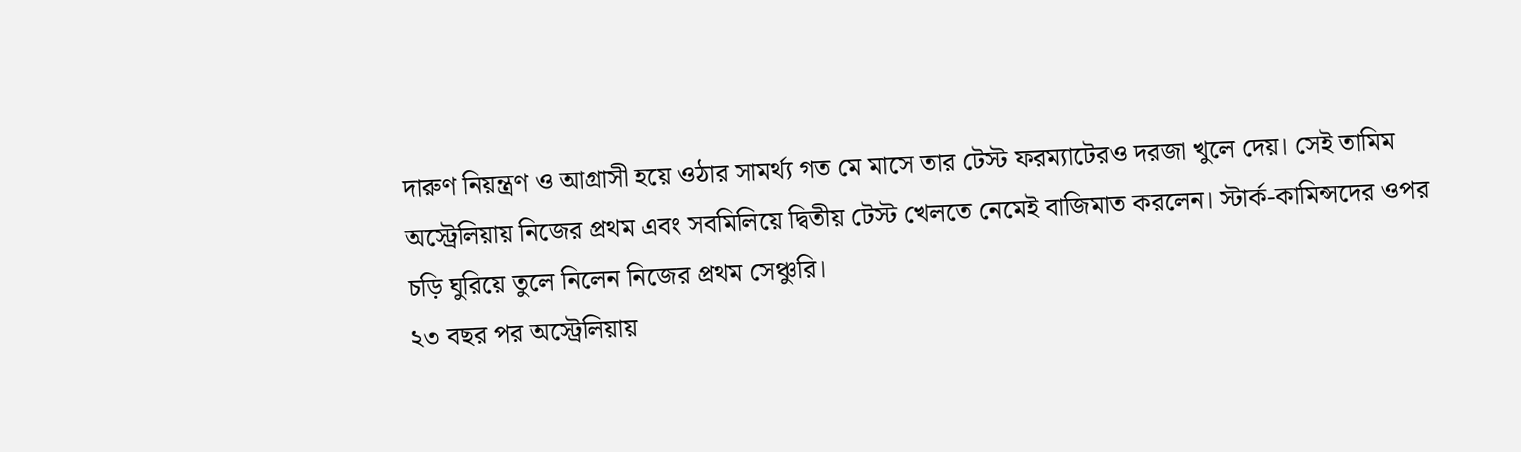দারুণ নিয়ন্ত্রণ ও আগ্রাসী হয়ে ওঠার সামর্থ্য গত মে মাসে তার টেস্ট ফরম্যাটেরও দরজা খুলে দেয়। সেই তামিম অস্ট্রেলিয়ায় নিজের প্রথম এবং সবমিলিয়ে দ্বিতীয় টেস্ট খেলতে নেমেই বাজিমাত করলেন। স্টার্ক-কামিন্সদের ওপর চড়ি ঘুরিয়ে তুলে নিলেন নিজের প্রথম সেঞ্চুরি।
২৩ বছর পর অস্ট্রেলিয়ায়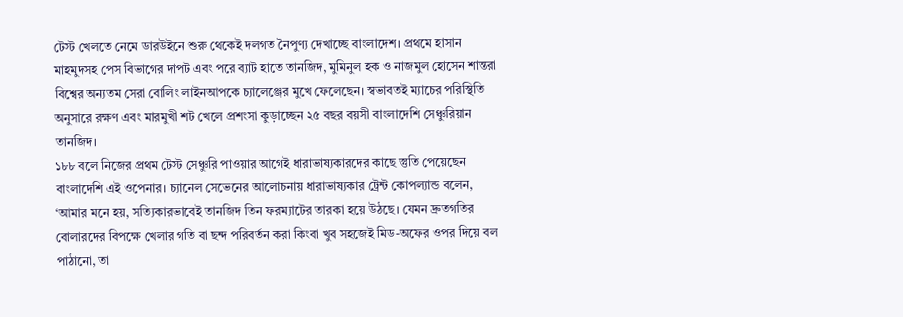টেস্ট খেলতে নেমে ডারউইনে শুরু থেকেই দলগত নৈপুণ্য দেখাচ্ছে বাংলাদেশ। প্রথমে হাসান মাহমুদসহ পেস বিভাগের দাপট এবং পরে ব্যাট হাতে তানজিদ, মুমিনুল হক ও নাজমুল হোসেন শান্তরা বিশ্বের অন্যতম সেরা বোলিং লাইনআপকে চ্যালেঞ্জের মুখে ফেলেছেন। স্বভাবতই ম্যাচের পরিস্থিতি অনুসারে রক্ষণ এবং মারমুখী শট খেলে প্রশংসা কুড়াচ্ছেন ২৫ বছর বয়সী বাংলাদেশি সেঞ্চুরিয়ান তানজিদ।
১৮৮ বলে নিজের প্রথম টেস্ট সেঞ্চুরি পাওয়ার আগেই ধারাভাষ্যকারদের কাছে স্তুতি পেয়েছেন বাংলাদেশি এই ওপেনার। চ্যানেল সেভেনের আলোচনায় ধারাভাষ্যকার ট্রেন্ট কোপল্যান্ড বলেন, ‘আমার মনে হয়, সত্যিকারভাবেই তানজিদ তিন ফরম্যাটের তারকা হয়ে উঠছে। যেমন দ্রুতগতির বোলারদের বিপক্ষে খেলার গতি বা ছন্দ পরিবর্তন করা কিংবা খুব সহজেই মিড-অফের ওপর দিয়ে বল পাঠানো, তা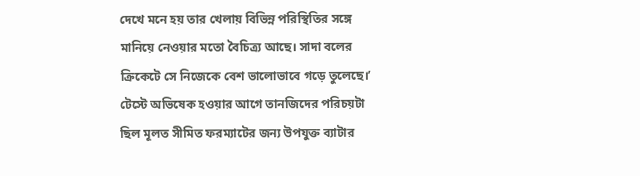দেখে মনে হয় তার খেলায় বিভিন্ন পরিস্থিতির সঙ্গে মানিয়ে নেওয়ার মতো বৈচিত্র্য আছে। সাদা বলের ক্রিকেটে সে নিজেকে বেশ ভালোভাবে গড়ে তুলেছে।’
টেস্টে অভিষেক হওয়ার আগে তানজিদের পরিচয়টা ছিল মূলত সীমিত ফরম্যাটের জন্য উপযুক্ত ব্যাটার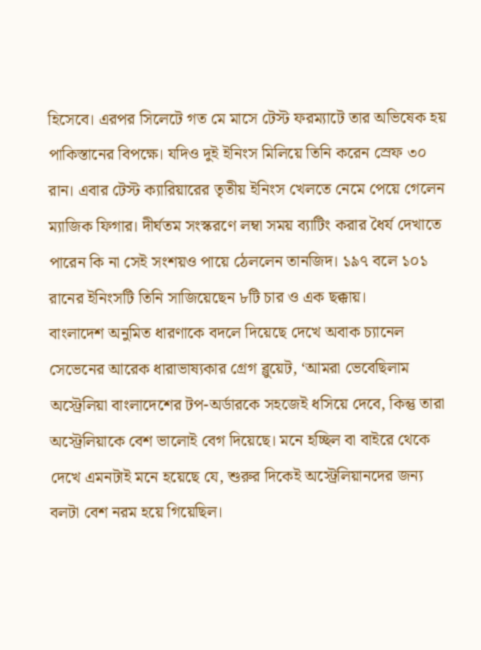হিসেবে। এরপর সিলেটে গত মে মাসে টেস্ট ফরম্যাটে তার অভিষেক হয় পাকিস্তানের বিপক্ষে। যদিও দুই ইনিংস মিলিয়ে তিনি করেন স্রেফ ৩০ রান। এবার টেস্ট ক্যারিয়ারের তৃতীয় ইনিংস খেলতে নেমে পেয়ে গেলেন ম্যাজিক ফিগার। দীর্ঘতম সংস্করণে লম্বা সময় ব্যাটিং করার ধৈর্য দেখাতে পারেন কি না সেই সংশয়ও পায়ে ঠেললেন তানজিদ। ১৯৭ বলে ১০১ রানের ইনিংসটি তিনি সাজিয়েছেন ৮টি চার ও এক ছক্কায়।
বাংলাদেশ অনুমিত ধারণাকে বদলে দিয়েছে দেখে অবাক চ্যানেল সেভেনের আরেক ধারাভাষ্যকার গ্রেগ ব্লুয়েট, ‘আমরা ভেবেছিলাম অস্ট্রেলিয়া বাংলাদেশের টপ-অর্ডারকে সহজেই ধসিয়ে দেবে, কিন্তু তারা অস্ট্রেলিয়াকে বেশ ভালোই বেগ দিয়েছে। মনে হচ্ছিল বা বাইরে থেকে দেখে এমনটাই মনে হয়েছে যে, শুরুর দিকেই অস্ট্রেলিয়ানদের জন্য বলটা বেশ নরম হয়ে গিয়েছিল।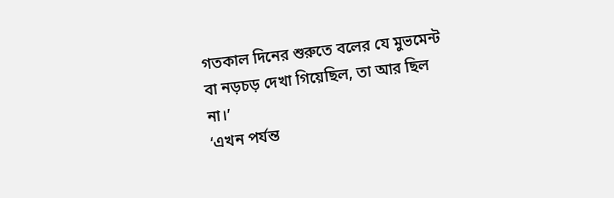গতকাল দিনের শুরুতে বলের যে মুভমেন্ট বা নড়চড় দেখা গিয়েছিল, তা আর ছিল না।’
‘এখন পর্যন্ত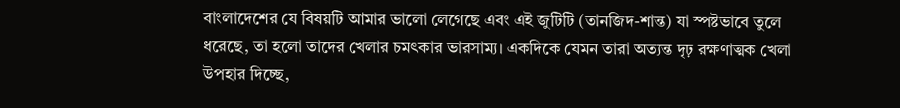বাংলাদেশের যে বিষয়টি আমার ভালো লেগেছে এবং এই জুটিটি (তানজিদ-শান্ত) যা স্পষ্টভাবে তুলে ধরেছে, তা হলো তাদের খেলার চমৎকার ভারসাম্য। একদিকে যেমন তারা অত্যন্ত দৃঢ় রক্ষণাত্মক খেলা উপহার দিচ্ছে,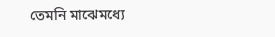তেমনি মাঝেমধ্যে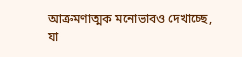আক্রমণাত্মক মনোভাবও দেখাচ্ছে, যা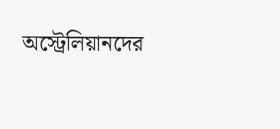অস্ট্রেলিয়ানদের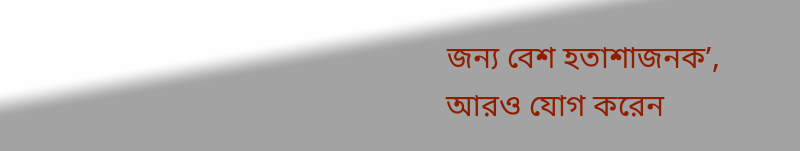জন্য বেশ হতাশাজনক’, আরও যোগ করেন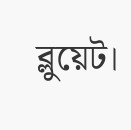ব্লুয়েট।